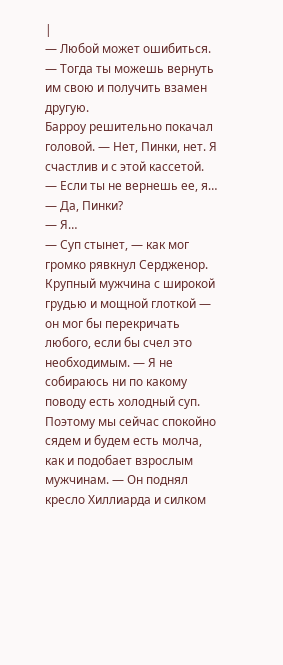|
— Любой может ошибиться.
— Тогда ты можешь вернуть им свою и получить взамен другую.
Барроу решительно покачал головой. — Нет, Пинки, нет. Я счастлив и с этой кассетой.
— Если ты не вернешь ее, я…
— Да, Пинки?
— Я…
— Суп стынет, — как мог громко рявкнул Сердженор. Крупный мужчина с широкой грудью и мощной глоткой — он мог бы перекричать любого, если бы счел это необходимым. — Я не собираюсь ни по какому поводу есть холодный суп. Поэтому мы сейчас спокойно сядем и будем есть молча, как и подобает взрослым мужчинам. — Он поднял кресло Хиллиарда и силком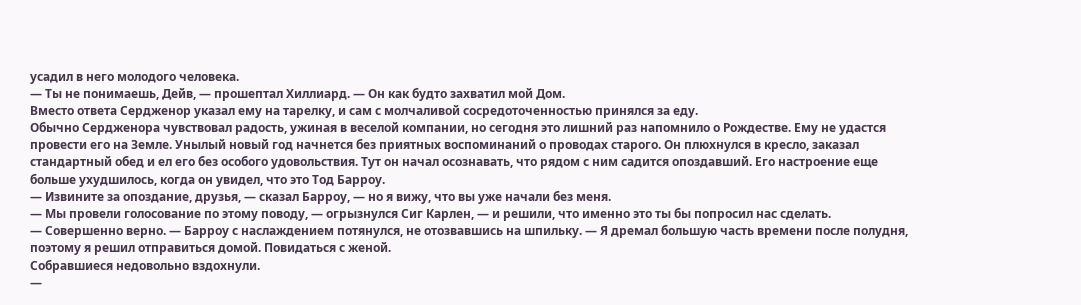усадил в него молодого человека.
— Ты не понимаешь, Дейв, — прошептал Хиллиард. — Он как будто захватил мой Дом.
Вместо ответа Сердженор указал ему на тарелку, и сам с молчаливой сосредоточенностью принялся за еду.
Обычно Сердженора чувствовал радость, ужиная в веселой компании, но сегодня это лишний раз напомнило о Рождестве. Ему не удастся провести его на Земле. Унылый новый год начнется без приятных воспоминаний о проводах старого. Он плюхнулся в кресло, заказал стандартный обед и ел его без особого удовольствия. Тут он начал осознавать, что рядом с ним садится опоздавший. Его настроение еще больше ухудшилось, когда он увидел, что это Тод Барроу.
— Извините за опоздание, друзья, — сказал Барроу, — но я вижу, что вы уже начали без меня.
— Мы провели голосование по этому поводу, — огрызнулся Сиг Карлен, — и решили, что именно это ты бы попросил нас сделать.
— Совершенно верно. — Барроу с наслаждением потянулся, не отозвавшись на шпильку. — Я дремал большую часть времени после полудня, поэтому я решил отправиться домой. Повидаться с женой.
Собравшиеся недовольно вздохнули.
—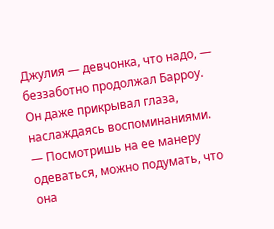Джулия — девчонка, что надо, — беззаботно продолжал Барроу. Он даже прикрывал глаза, наслаждаясь воспоминаниями. — Посмотришь на ее манеру одеваться, можно подумать, что она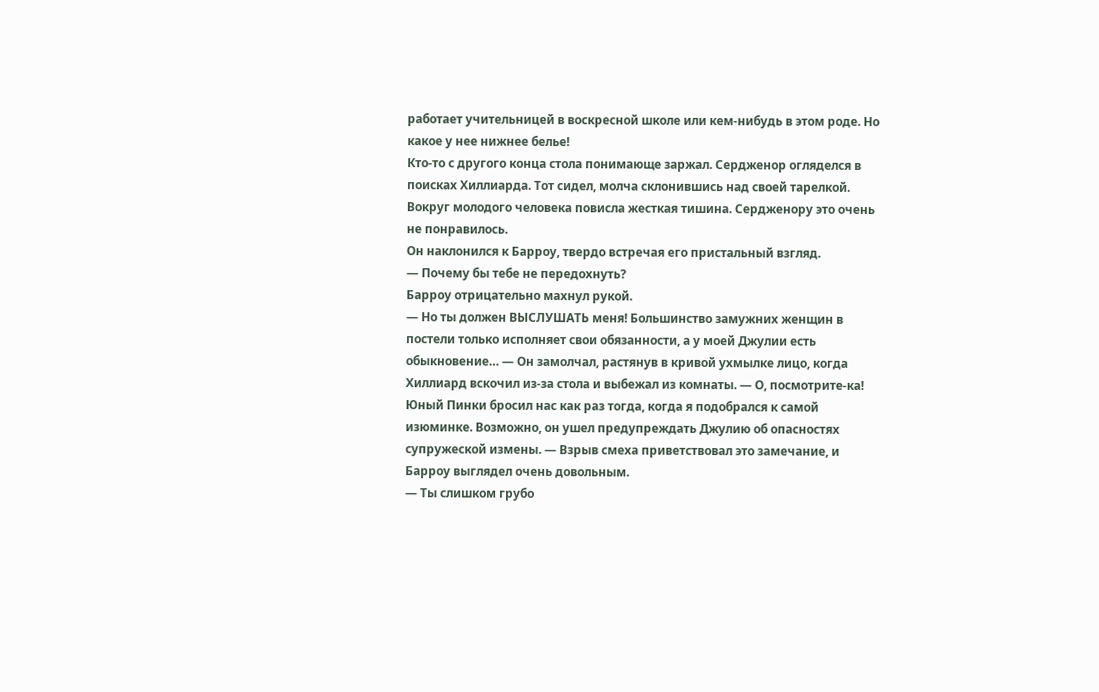работает учительницей в воскресной школе или кем-нибудь в этом роде. Но какое у нее нижнее белье!
Кто-то с другого конца стола понимающе заржал. Сердженор огляделся в поисках Хиллиарда. Тот сидел, молча склонившись над своей тарелкой. Вокруг молодого человека повисла жесткая тишина. Сердженору это очень не понравилось.
Он наклонился к Барроу, твердо встречая его пристальный взгляд.
— Почему бы тебе не передохнуть?
Барроу отрицательно махнул рукой.
— Но ты должен ВЫСЛУШАТЬ меня! Большинство замужних женщин в постели только исполняет свои обязанности, а у моей Джулии есть обыкновение… — Он замолчал, растянув в кривой ухмылке лицо, когда Хиллиард вскочил из-за стола и выбежал из комнаты. — О, посмотрите-ка! Юный Пинки бросил нас как раз тогда, когда я подобрался к самой изюминке. Возможно, он ушел предупреждать Джулию об опасностях супружеской измены. — Взрыв смеха приветствовал это замечание, и Барроу выглядел очень довольным.
— Ты слишком грубо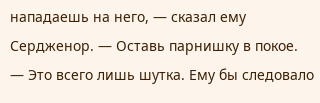нападаешь на него, — сказал ему Сердженор. — Оставь парнишку в покое.
— Это всего лишь шутка. Ему бы следовало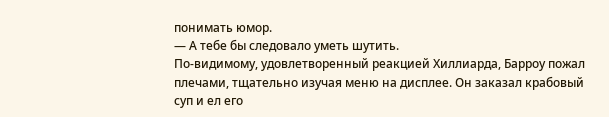понимать юмор.
— А тебе бы следовало уметь шутить.
По-видимому, удовлетворенный реакцией Хиллиарда, Барроу пожал плечами, тщательно изучая меню на дисплее. Он заказал крабовый суп и ел его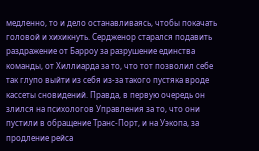медленно, то и дело останавливаясь, чтобы покачать головой и хихикнуть. Сердженор старался подавить раздражение от Барроу за разрушение единства команды, от Хиллиарда за то, что тот позволил себе так глупо выйти из себя из-за такого пустяка вроде кассеты сновидений. Правда, в первую очередь он злился на психологов Управления за то, что они пустили в обращение Транс-Порт, и на Уэкопа, за продление рейса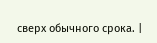сверх обычного срока. |